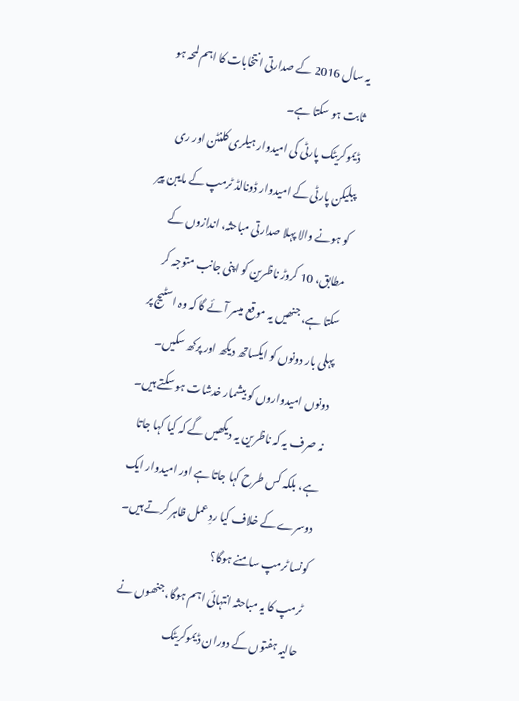یہ سال 2016 کے صدارتی انتخابات کا اہم لمحہ ہو ثابت ہو سکتا ہے۔
ڈیموکریٹک پارٹی کی امیدوار ہیلری کلنٹن اور ری پبلیکن پارٹی کے امیدوار ڈونالڈ ٹرمپ کے مایبن پیر کو ہونے والا پہلا صدارتی مباحثہ، اندازوں کے مطابق، 10 کروڑ ناظرین کو اپنی جانب متوجہ کر سکتا ہے، جنھیں یہ موقع میسر آئے گا کہ وہ اسٹیج پر پہلی بار دونوں کو ایکساتھ دیکھ اور پرکھ سکیں۔
دونوں امیدواروں کو بیشمار خدشات ہو سکتے ہیں۔ نہ صرف یہ کہ ناظرین یہ دیکھیں گے کہ کیا کہا جاتا ہے، بلکہ کس طرح کہا جاتا ہے اور امیدوار ایک دوسرے کے خلاف کیا ردِ عمل ظاہر کرتے ہیں۔
کونسا ٹرمپ سامنے ہوگا؟
ٹرمپ کا یہ مباحثہ انتہائی اہم ہوگا، جنھوں نے حالیہ ہفتوں کے دوران ڈیموکریٹک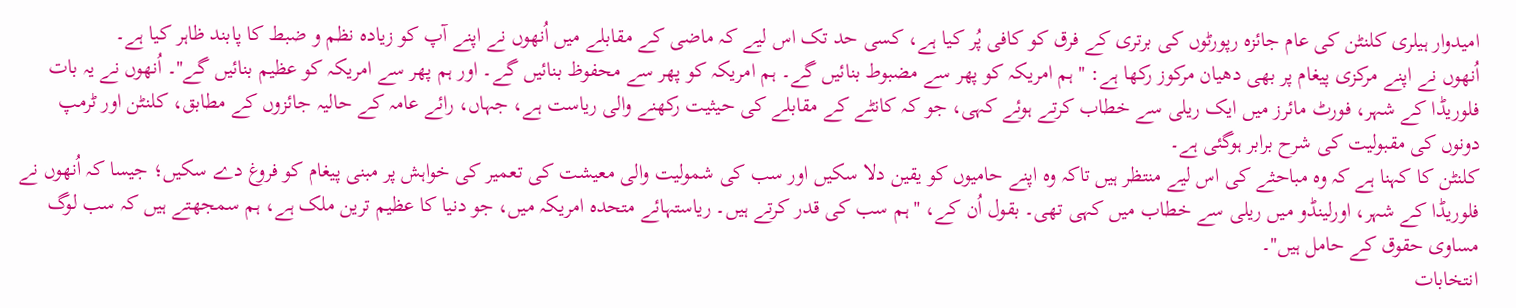امیدوار ہیلری کلنٹن کی عام جائزہ رپورٹوں کی برتری کے فرق کو کافی پُر کیا ہے، کسی حد تک اس لیے کہ ماضی کے مقابلے میں اُنھوں نے اپنے آپ کو زیادہ نظم و ضبط کا پابند ظاہر کیا ہے۔
اُنھوں نے اپنے مرکزی پیغام پر بھی دھیان مرکوز رکھا ہے: ''ہم امریکہ کو پھر سے مضبوط بنائیں گے۔ ہم امریکہ کو پھر سے محفوظ بنائیں گے۔ اور ہم پھر سے امریکہ کو عظیم بنائیں گے''۔ اُنھوں نے یہ بات فلوریڈا کے شہر، فورٹ مائرز میں ایک ریلی سے خطاب کرتے ہوئے کہی، جو کہ کانٹے کے مقابلے کی حیثیت رکھنے والی ریاست ہے، جہاں، رائے عامہ کے حالیہ جائزوں کے مطابق، کلنٹن اور ٹرمپ دونوں کی مقبولیت کی شرح برابر ہوگئی ہے۔
کلنٹن کا کہنا ہے کہ وہ مباحثے کی اس لیے منتظر ہیں تاکہ وہ اپنے حامیوں کو یقین دلا سکیں اور سب کی شمولیت والی معیشت کی تعمیر کی خواہش پر مبنی پیغام کو فروغ دے سکیں؛ جیسا کہ اُنھوں نے فلوریڈا کے شہر، اورلینڈو میں ریلی سے خطاب میں کہی تھی۔ بقول اُن کے، ''ہم سب کی قدر کرتے ہیں۔ ریاستہائے متحدہ امریکہ میں، جو دنیا کا عظیم ترین ملک ہے، ہم سمجھتے ہیں کہ سب لوگ مساوی حقوق کے حامل ہیں''۔
انتخابات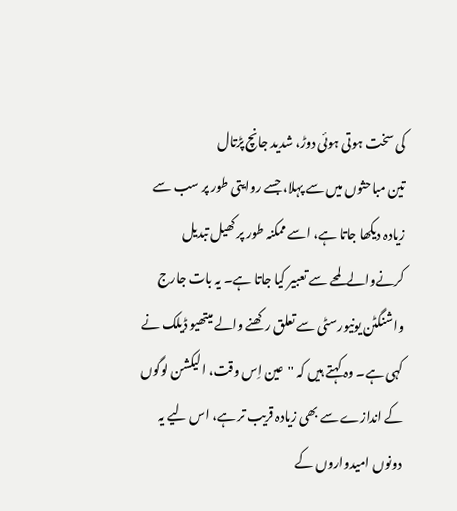کی سخت ہوتی ہوئی دوڑ، شدید جانچ پڑتال
تین مباحثوں میں سے پہلا، جسے روایتی طور پر سب سے زیادہ دیکھا جاتا ہے، اسے ممکنہ طور پر کھیل تبدیل کرنےوالےلمحے سے تعبیر کیا جاتا ہے۔ یہ بات جارج واشنگٹن یونیورسٹی سے تعلق رکھنے والے میتھیو ڈیلک نے کہی ہے۔ وہ کہتے ہیں کہ ''عین اِس وقت، الیکشن لوگوں کے اندازے سے بھی زیادہ قریب تر ہے، اس لیے یہ دونوں امیدواروں کے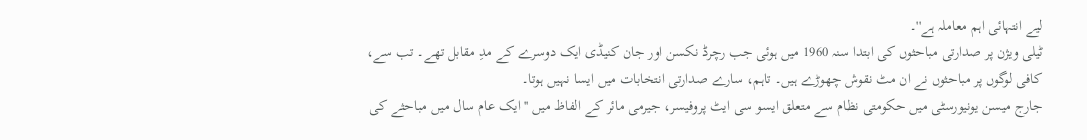لیے انتہائی اہم معاملہ ہے''۔
ٹیلی ویژن پر صدارتی مباحثوں کی ابتدا سنہ 1960 میں ہوئی جب رچرڈ نکسن اور جان کنیڈی ایک دوسرے کے مدِ مقابل تھے۔ تب سے، کافی لوگوں پر مباحثوں نے ان مٹ نقوش چھوڑے ہیں۔ تاہم، سارے صدارتی انتخابات میں ایسا نہیں ہوتا۔
جارج میسن یونیورسٹی میں حکومتی نظام سے متعلق ایسو سی ایٹ پروفیسر، جیرمی مائر کے الفاظ میں ''ایک عام سال میں مباحثے کی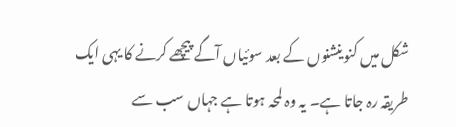شکل میں کنوینشنوں کے بعد سوئیاں آگے پیچھے کرنے کا یہی ایک طریقہ رہ جاتا ہے۔ یہ وہ لمحہ ہوتا ہے جہاں سب سے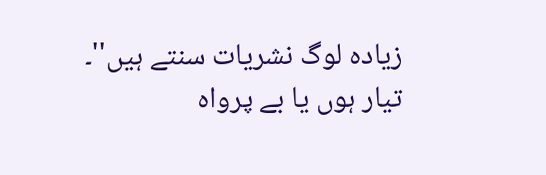زیادہ لوگ نشریات سنتے ہیں''۔
تیار ہوں یا بے پرواہ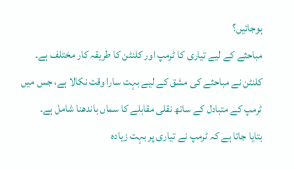ہوجائیں؟
مباحثے کے لیے تیاری کا ٹرمپ اور کلنٹن کا طریقہ کار مختلف ہے۔ کلنٹن نے مباحثے کی مشق کے لیے بہت سارا وقت نکالا ہے، جس میں ٹرمپ کے متبادل کے ساتھ نقلی مقابلے کا سماں باندھنا شامل ہے۔
بتایا جاتا ہے کہ ٹرمپ نے تیاری پر بہت زیادہ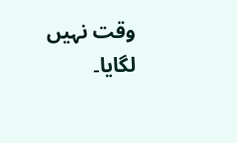وقت نہیں لگایا۔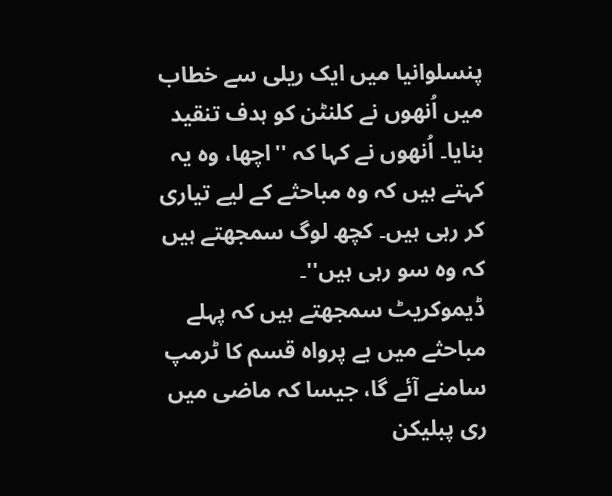پنسلوانیا میں ایک ریلی سے خطاب میں اُنھوں نے کلنٹن کو ہدف تنقید بنایا۔ اُنھوں نے کہا کہ ''اچھا، وہ یہ کہتے ہیں کہ وہ مباحثے کے لیے تیاری کر رہی ہیں۔ کچھ لوگ سمجھتے ہیں کہ وہ سو رہی ہیں''۔
ڈیموکریٹ سمجھتے ہیں کہ پہلے مباحثے میں بے پرواہ قسم کا ٹرمپ سامنے آئے گا، جیسا کہ ماضی میں ری پبلیکن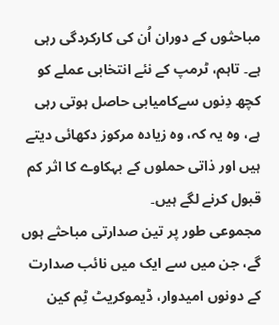مباحثوں کے دوران اُن کی کارکردگی رہی ہے۔ تاہم، ٹرمپ کے نئے انتخابی عملے کو کچھ دِنوں سےکامیابی حاصل ہوتی رہی ہے، وہ یہ کہ، وہ زیادہ مرکوز دکھائی دیتے ہیں اور ذاتی حملوں کے بہکاوے کا اثر کم قبول کرنے لگے ہیں۔
مجموعی طور پر تین صدارتی مباحثے ہوں گے، جن میں سے ایک میں نائب صدارت کے دونوں امیدوار، ڈیموکریٹ ٹِم کین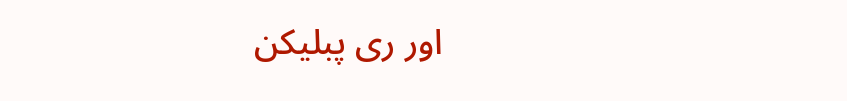اور ری پبلیکن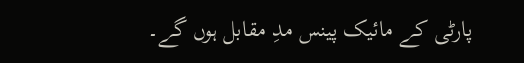پارٹی کے مائیک پینس مدِ مقابل ہوں گے۔